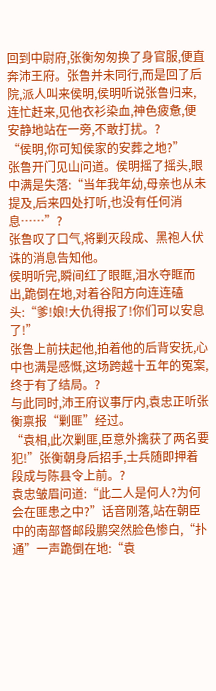回到中尉府,张衡匆匆换了身官服,便直奔沛王府。张鲁并未同行,而是回了后院,派人叫来侯明,侯明听说张鲁归来,连忙赶来,见他衣衫染血,神色疲惫,便安静地站在一旁,不敢打扰。?
“侯明,你可知侯家的安葬之地?”
张鲁开门见山问道。侯明摇了摇头,眼中满是失落:“当年我年幼,母亲也从未提及,后来四处打听,也没有任何消息……”?
张鲁叹了口气,将剿灭段成、黑袍人伏诛的消息告知他。
侯明听完,瞬间红了眼眶,泪水夺眶而出,跪倒在地,对着谷阳方向连连磕头:“爹!娘!大仇得报了!你们可以安息了!”
张鲁上前扶起他,拍着他的后背安抚,心中也满是感慨,这场跨越十五年的冤案,终于有了结局。?
与此同时,沛王府议事厅内,袁忠正听张衡禀报“剿匪”经过。
“袁相,此次剿匪,臣意外擒获了两名要犯!”张衡朝身后招手,士兵随即押着段成与陈县令上前。?
袁忠皱眉问道:“此二人是何人?为何会在匪患之中?”话音刚落,站在朝臣中的南部督邮段鹏突然脸色惨白,“扑通”一声跪倒在地:“袁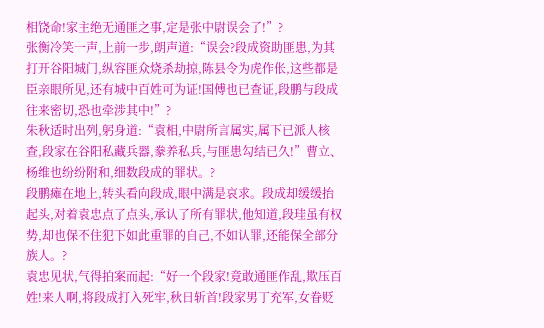相饶命!家主绝无通匪之事,定是张中尉误会了!”?
张衡冷笑一声,上前一步,朗声道:“误会?段成资助匪患,为其打开谷阳城门,纵容匪众烧杀劫掠,陈县令为虎作伥,这些都是臣亲眼所见,还有城中百姓可为证!国傅也已查证,段鹏与段成往来密切,恐也牵涉其中!”?
朱秋适时出列,躬身道:“袁相,中尉所言属实,属下已派人核查,段家在谷阳私藏兵器,豢养私兵,与匪患勾结已久!”曹立、杨维也纷纷附和,细数段成的罪状。?
段鹏瘫在地上,转头看向段成,眼中满是哀求。段成却缓缓抬起头,对着袁忠点了点头,承认了所有罪状,他知道,段珪虽有权势,却也保不住犯下如此重罪的自己,不如认罪,还能保全部分族人。?
袁忠见状,气得拍案而起:“好一个段家!竟敢通匪作乱,欺压百姓!来人啊,将段成打入死牢,秋日斩首!段家男丁充军,女眷贬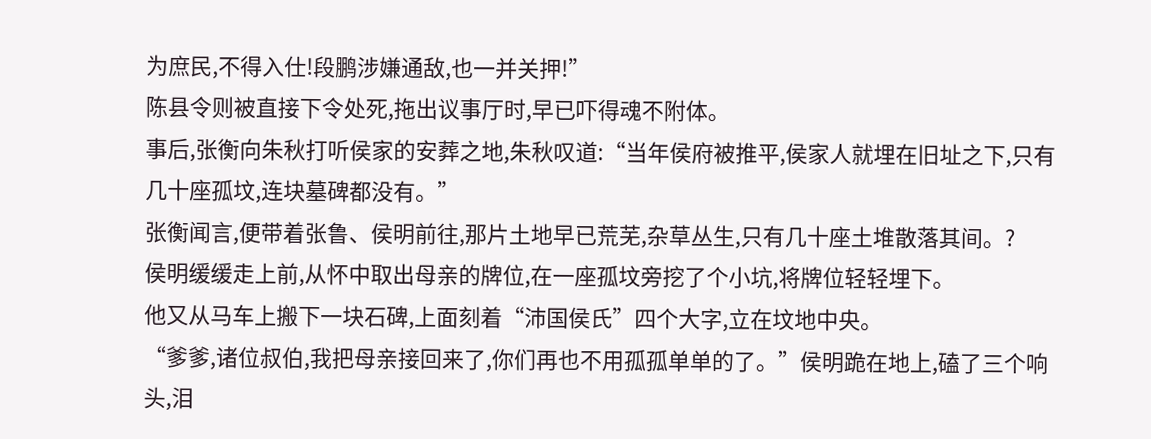为庶民,不得入仕!段鹏涉嫌通敌,也一并关押!”
陈县令则被直接下令处死,拖出议事厅时,早已吓得魂不附体。
事后,张衡向朱秋打听侯家的安葬之地,朱秋叹道:“当年侯府被推平,侯家人就埋在旧址之下,只有几十座孤坟,连块墓碑都没有。”
张衡闻言,便带着张鲁、侯明前往,那片土地早已荒芜,杂草丛生,只有几十座土堆散落其间。?
侯明缓缓走上前,从怀中取出母亲的牌位,在一座孤坟旁挖了个小坑,将牌位轻轻埋下。
他又从马车上搬下一块石碑,上面刻着“沛国侯氏”四个大字,立在坟地中央。
“爹爹,诸位叔伯,我把母亲接回来了,你们再也不用孤孤单单的了。”侯明跪在地上,磕了三个响头,泪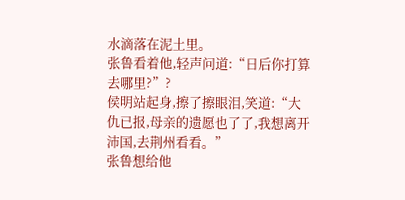水滴落在泥土里。
张鲁看着他,轻声问道:“日后你打算去哪里?”?
侯明站起身,擦了擦眼泪,笑道:“大仇已报,母亲的遗愿也了了,我想离开沛国,去荆州看看。”
张鲁想给他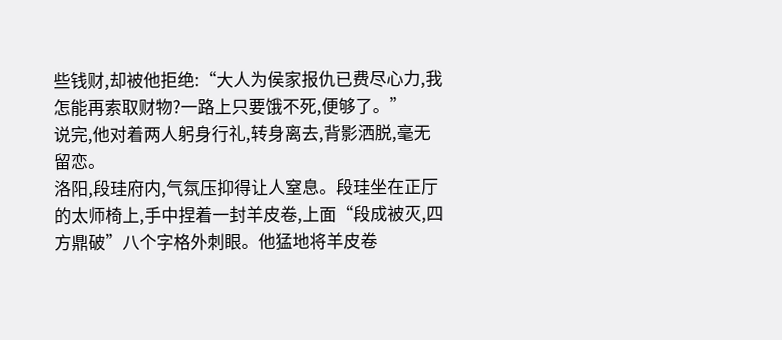些钱财,却被他拒绝:“大人为侯家报仇已费尽心力,我怎能再索取财物?一路上只要饿不死,便够了。”
说完,他对着两人躬身行礼,转身离去,背影洒脱,毫无留恋。
洛阳,段珪府内,气氛压抑得让人窒息。段珪坐在正厅的太师椅上,手中捏着一封羊皮卷,上面“段成被灭,四方鼎破”八个字格外刺眼。他猛地将羊皮卷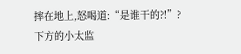摔在地上,怒喝道:“是谁干的?!”?
下方的小太监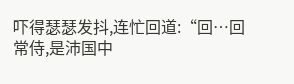吓得瑟瑟发抖,连忙回道:“回…回常侍,是沛国中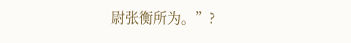尉张衡所为。”?